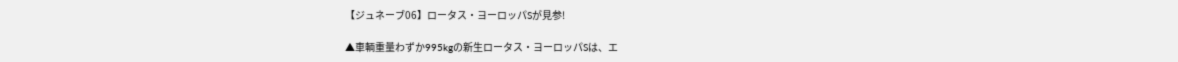【ジュネーブ06】ロータス・ヨーロッパSが見参!

▲車輌重量わずか995kgの新生ロータス・ヨーロッパSは、エ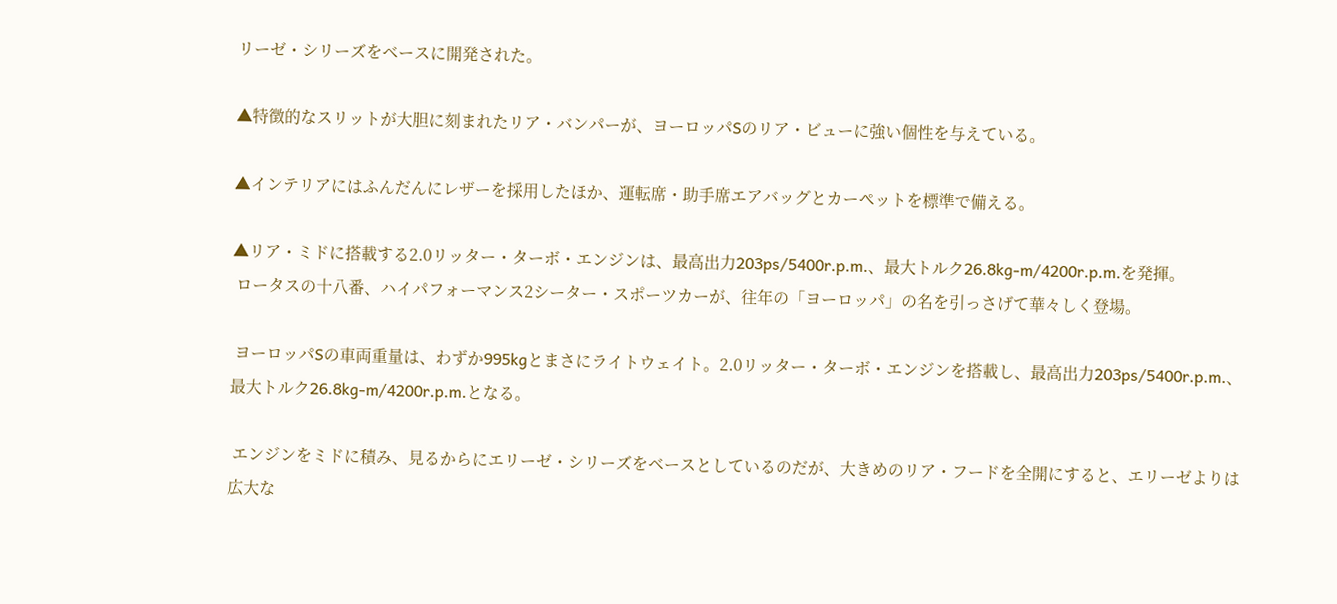リーゼ・シリーズをベースに開発された。

▲特徴的なスリットが大胆に刻まれたリア・バンパーが、ヨーロッパSのリア・ビューに強い個性を与えている。

▲インテリアにはふんだんにレザーを採用したほか、運転席・助手席エアバッグとカーペットを標準で備える。

▲リア・ミドに搭載する2.0リッター・ターボ・エンジンは、最高出力203ps/5400r.p.m.、最大トルク26.8kg-m/4200r.p.m.を発揮。
 ロータスの十八番、ハイパフォーマンス2シーター・スポーツカーが、往年の「ヨーロッパ」の名を引っさげて華々しく登場。

 ヨーロッパSの車両重量は、わずか995kgとまさにライトウェイト。2.0リッター・ターボ・エンジンを搭載し、最高出力203ps/5400r.p.m.、最大トルク26.8kg-m/4200r.p.m.となる。

 エンジンをミドに積み、見るからにエリーゼ・シリーズをベースとしているのだが、大きめのリア・フードを全開にすると、エリーゼよりは広大な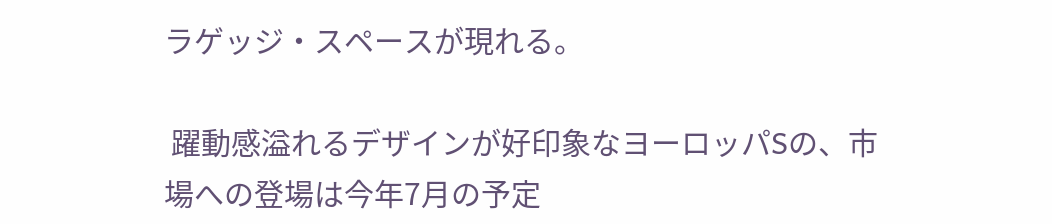ラゲッジ・スペースが現れる。

 躍動感溢れるデザインが好印象なヨーロッパSの、市場への登場は今年7月の予定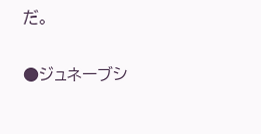だ。

●ジュネーブシ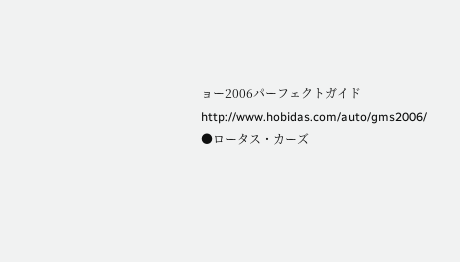ョー2006パーフェクトガイド
http://www.hobidas.com/auto/gms2006/
●ロータス・カーズ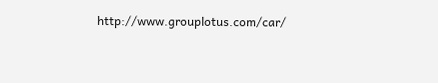http://www.grouplotus.com/car/